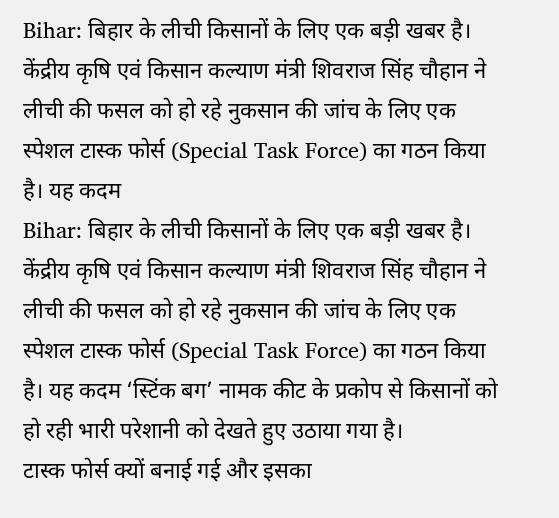Bihar: बिहार के लीची किसानों के लिए एक बड़ी खबर है। केंद्रीय कृषि एवं किसान कल्याण मंत्री शिवराज सिंह चौहान ने लीची की फसल को हो रहे नुकसान की जांच के लिए एक स्पेशल टास्क फोर्स (Special Task Force) का गठन किया है। यह कदम
Bihar: बिहार के लीची किसानों के लिए एक बड़ी खबर है। केंद्रीय कृषि एवं किसान कल्याण मंत्री शिवराज सिंह चौहान ने लीची की फसल को हो रहे नुकसान की जांच के लिए एक स्पेशल टास्क फोर्स (Special Task Force) का गठन किया है। यह कदम ‘स्टिंक बग’ नामक कीट के प्रकोप से किसानों को हो रही भारी परेशानी को देखते हुए उठाया गया है।
टास्क फोर्स क्यों बनाई गई और इसका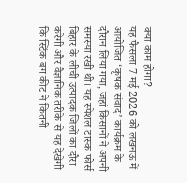क्या काम होगा?
यह फैसला 7 मई 2026 को लखनऊ में आयोजित ‘कृषक संवाद’ कार्यक्रम के दौरान लिया गया, जहां किसानों ने अपनी समस्या रखी थी। यह स्पेशल टास्क फोर्स बिहार के लीची उत्पादक जिलों का दौरा करेगी और वैज्ञानिक तरीके से यह देखेगी कि स्टिंक बग कीट ने कितनी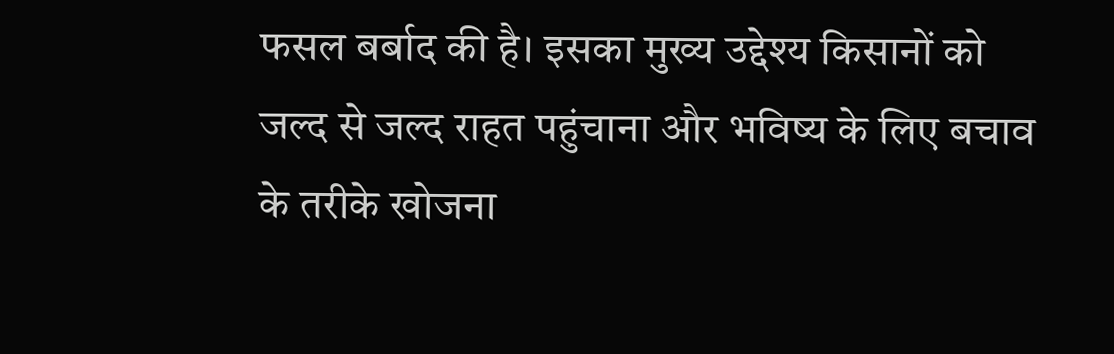फसल बर्बाद की है। इसका मुख्य उद्देश्य किसानों को जल्द से जल्द राहत पहुंचाना और भविष्य के लिए बचाव के तरीके खोजना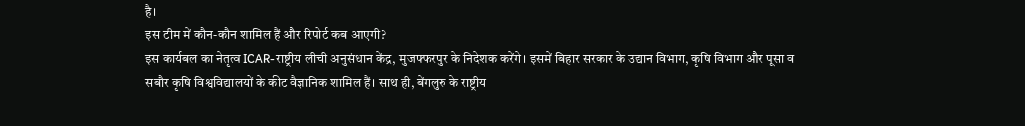है।
इस टीम में कौन-कौन शामिल हैं और रिपोर्ट कब आएगी?
इस कार्यबल का नेतृत्व ICAR-राष्ट्रीय लीची अनुसंधान केंद्र, मुजफ्फरपुर के निदेशक करेंगे। इसमें बिहार सरकार के उद्यान विभाग, कृषि विभाग और पूसा व सबौर कृषि विश्वविद्यालयों के कीट वैज्ञानिक शामिल हैं। साथ ही, बेंगलुरु के राष्ट्रीय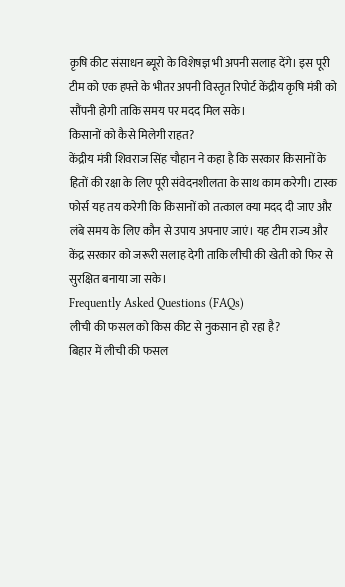कृषि कीट संसाधन ब्यूरो के विशेषज्ञ भी अपनी सलाह देंगे। इस पूरी टीम को एक हफ्ते के भीतर अपनी विस्तृत रिपोर्ट केंद्रीय कृषि मंत्री को सौंपनी होगी ताकि समय पर मदद मिल सके।
किसानों को कैसे मिलेगी राहत?
केंद्रीय मंत्री शिवराज सिंह चौहान ने कहा है कि सरकार किसानों के हितों की रक्षा के लिए पूरी संवेदनशीलता के साथ काम करेगी। टास्क फोर्स यह तय करेगी कि किसानों को तत्काल क्या मदद दी जाए और लंबे समय के लिए कौन से उपाय अपनाए जाएं। यह टीम राज्य और केंद्र सरकार को जरूरी सलाह देगी ताकि लीची की खेती को फिर से सुरक्षित बनाया जा सके।
Frequently Asked Questions (FAQs)
लीची की फसल को किस कीट से नुकसान हो रहा है?
बिहार में लीची की फसल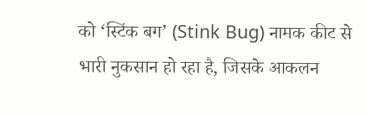को ‘स्टिंक बग’ (Stink Bug) नामक कीट से भारी नुकसान हो रहा है, जिसके आकलन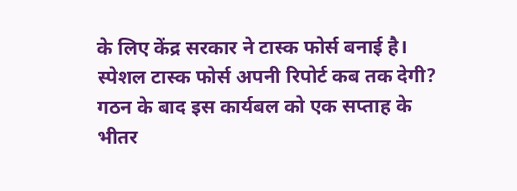के लिए केंद्र सरकार ने टास्क फोर्स बनाई है।
स्पेशल टास्क फोर्स अपनी रिपोर्ट कब तक देगी?
गठन के बाद इस कार्यबल को एक सप्ताह के भीतर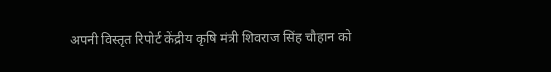अपनी विस्तृत रिपोर्ट केंद्रीय कृषि मंत्री शिवराज सिंह चौहान को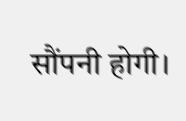सौंपनी होगी।